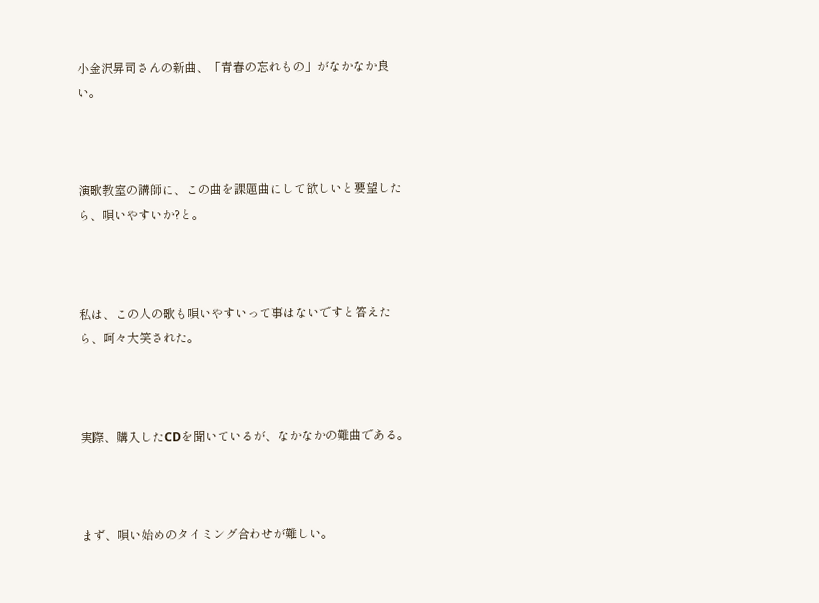小金沢昇司さんの新曲、「青春の忘れもの」がなかなか良い。



演歌教室の講師に、この曲を課題曲にして欲しいと要望したら、唄いやすいか?と。



私は、この人の歌も唄いやすいって事はないですと答えたら、呵々大笑された。



実際、購入したCDを聞いているが、なかなかの難曲である。



まず、唄い始めのタイミング合わせが難しい。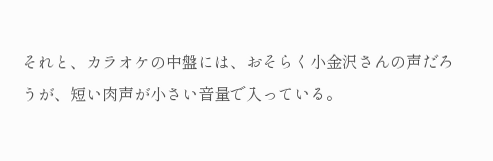それと、カラオケの中盤には、おそらく小金沢さんの声だろうが、短い肉声が小さい音量で入っている。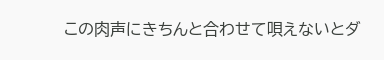この肉声にきちんと合わせて唄えないとダ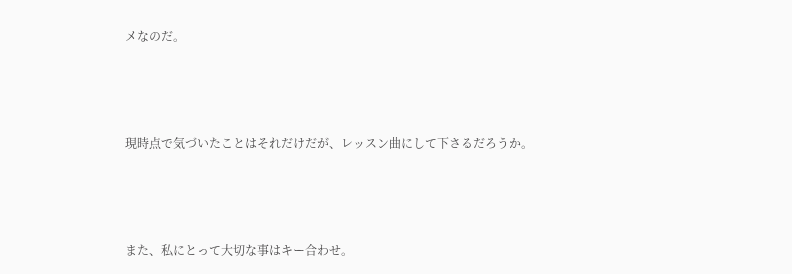メなのだ。



現時点で気づいたことはそれだけだが、レッスン曲にして下さるだろうか。



また、私にとって大切な事はキー合わせ。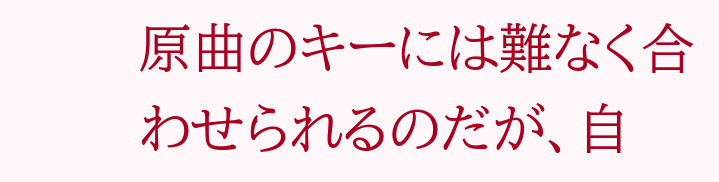原曲のキーには難なく合わせられるのだが、自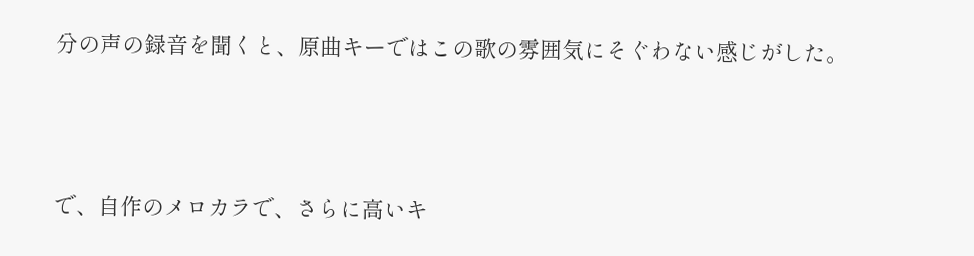分の声の録音を聞くと、原曲キーではこの歌の雰囲気にそぐわない感じがした。



で、自作のメロカラで、さらに高いキ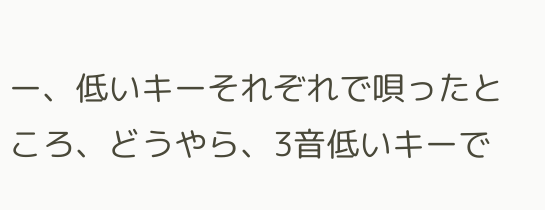ー、低いキーそれぞれで唄ったところ、どうやら、3音低いキーで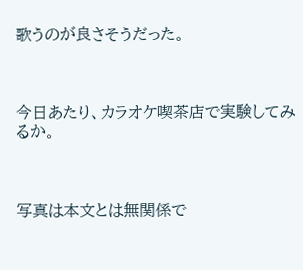歌うのが良さそうだった。



今日あたり、カラオケ喫茶店で実験してみるか。



写真は本文とは無関係で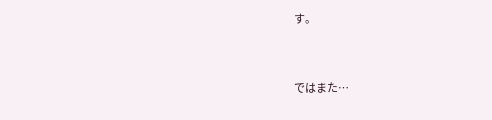す。



ではまた…